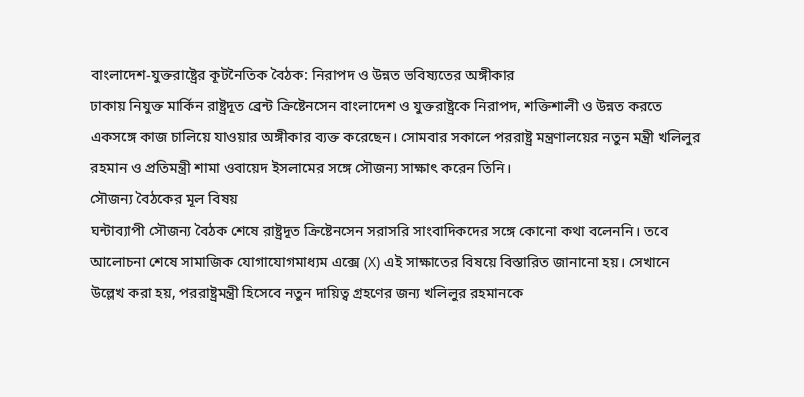বাংলাদেশ-যুক্তরাষ্ট্রের কূটনৈতিক বৈঠক: নিরাপদ ও উন্নত ভবিষ্যতের অঙ্গীকার
ঢাকায় নিযুক্ত মার্কিন রাষ্ট্রদূত ব্রেন্ট ক্রিষ্টেনসেন বাংলাদেশ ও যুক্তরাষ্ট্রকে নিরাপদ, শক্তিশালী ও উন্নত করতে একসঙ্গে কাজ চালিয়ে যাওয়ার অঙ্গীকার ব্যক্ত করেছেন। সোমবার সকালে পররাষ্ট্র মন্ত্রণালয়ের নতুন মন্ত্রী খলিলুর রহমান ও প্রতিমন্ত্রী শামা ওবায়েদ ইসলামের সঙ্গে সৌজন্য সাক্ষাৎ করেন তিনি।
সৌজন্য বৈঠকের মূল বিষয়
ঘন্টাব্যাপী সৌজন্য বৈঠক শেষে রাষ্ট্রদূত ক্রিষ্টেনসেন সরাসরি সাংবাদিকদের সঙ্গে কোনো কথা বলেননি। তবে আলোচনা শেষে সামাজিক যোগাযোগমাধ্যম এক্সে (X) এই সাক্ষাতের বিষয়ে বিস্তারিত জানানো হয়। সেখানে উল্লেখ করা হয়, পররাষ্ট্রমন্ত্রী হিসেবে নতুন দায়িত্ব গ্রহণের জন্য খলিলুর রহমানকে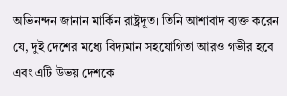অভিনন্দন জানান মার্কিন রাষ্ট্রদূত। তিনি আশাবাদ ব্যক্ত করেন যে, দুই দেশের মধ্যে বিদ্যমান সহযোগিতা আরও গভীর হবে এবং এটি উভয় দেশকে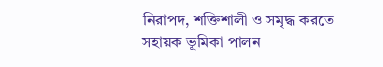নিরাপদ, শক্তিশালী ও সমৃদ্ধ করতে সহায়ক ভূমিকা পালন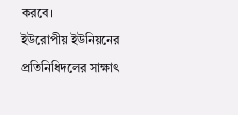করবে।
ইউরোপীয় ইউনিয়নের প্রতিনিধিদলের সাক্ষাৎ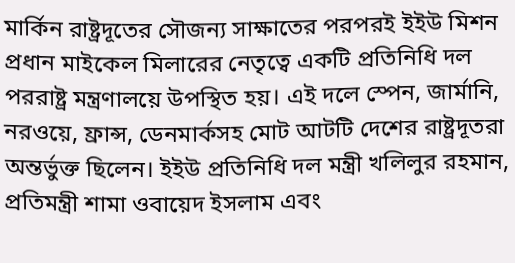মার্কিন রাষ্ট্রদূতের সৌজন্য সাক্ষাতের পরপরই ইইউ মিশন প্রধান মাইকেল মিলারের নেতৃত্বে একটি প্রতিনিধি দল পররাষ্ট্র মন্ত্রণালয়ে উপস্থিত হয়। এই দলে স্পেন, জার্মানি, নরওয়ে, ফ্রান্স, ডেনমার্কসহ মোট আটটি দেশের রাষ্ট্রদূতরা অন্তর্ভুক্ত ছিলেন। ইইউ প্রতিনিধি দল মন্ত্রী খলিলুর রহমান, প্রতিমন্ত্রী শামা ওবায়েদ ইসলাম এবং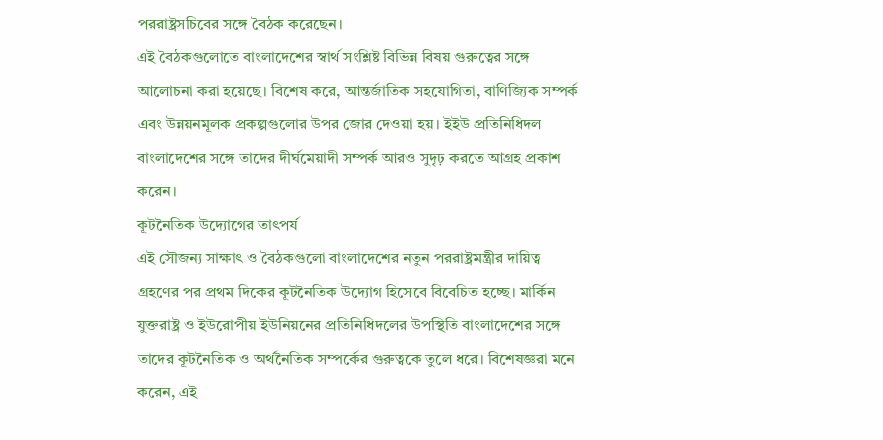পররাষ্ট্রসচিবের সঙ্গে বৈঠক করেছেন।
এই বৈঠকগুলোতে বাংলাদেশের স্বার্থ সংশ্লিষ্ট বিভিন্ন বিষয় গুরুত্বের সঙ্গে আলোচনা করা হয়েছে। বিশেষ করে, আন্তর্জাতিক সহযোগিতা, বাণিজ্যিক সম্পর্ক এবং উন্নয়নমূলক প্রকল্পগুলোর উপর জোর দেওয়া হয়। ইইউ প্রতিনিধিদল বাংলাদেশের সঙ্গে তাদের দীর্ঘমেয়াদী সম্পর্ক আরও সুদৃঢ় করতে আগ্রহ প্রকাশ করেন।
কূটনৈতিক উদ্যোগের তাৎপর্য
এই সৌজন্য সাক্ষাৎ ও বৈঠকগুলো বাংলাদেশের নতুন পররাষ্ট্রমন্ত্রীর দায়িত্ব গ্রহণের পর প্রথম দিকের কূটনৈতিক উদ্যোগ হিসেবে বিবেচিত হচ্ছে। মার্কিন যুক্তরাষ্ট্র ও ইউরোপীয় ইউনিয়নের প্রতিনিধিদলের উপস্থিতি বাংলাদেশের সঙ্গে তাদের কূটনৈতিক ও অর্থনৈতিক সম্পর্কের গুরুত্বকে তুলে ধরে। বিশেষজ্ঞরা মনে করেন, এই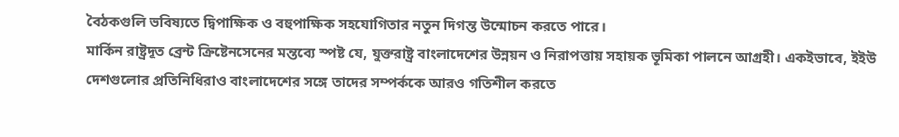বৈঠকগুলি ভবিষ্যতে দ্বিপাক্ষিক ও বহুপাক্ষিক সহযোগিতার নতুন দিগন্ত উন্মোচন করতে পারে।
মার্কিন রাষ্ট্রদূত ব্রেন্ট ক্রিষ্টেনসেনের মন্তব্যে স্পষ্ট যে, যুক্তরাষ্ট্র বাংলাদেশের উন্নয়ন ও নিরাপত্তায় সহায়ক ভূমিকা পালনে আগ্রহী। একইভাবে, ইইউ দেশগুলোর প্রতিনিধিরাও বাংলাদেশের সঙ্গে তাদের সম্পর্ককে আরও গতিশীল করতে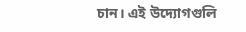চান। এই উদ্যোগগুলি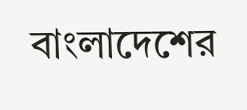বাংলাদেশের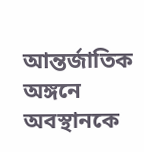আন্তর্জাতিক অঙ্গনে অবস্থানকে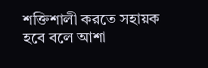শক্তিশালী করতে সহায়ক হবে বলে আশা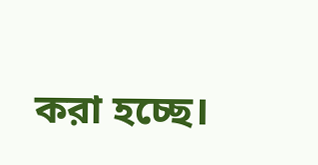করা হচ্ছে।